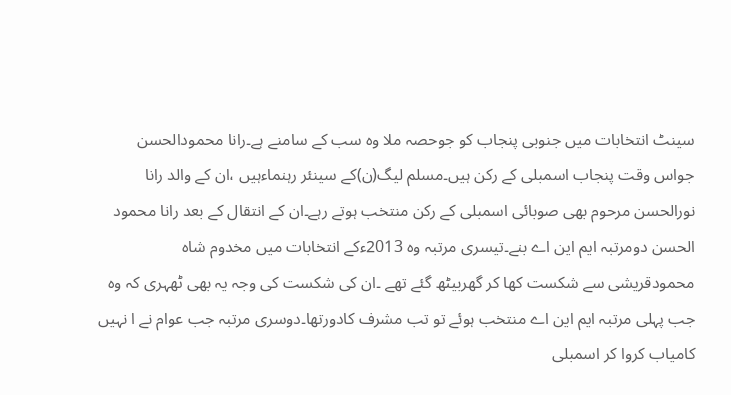سینٹ انتخابات میں جنوبی پنجاب کو جوحصہ ملا وہ سب کے سامنے ہے۔رانا محمودالحسن جواس وقت پنجاب اسمبلی کے رکن ہیں۔مسلم لیگ(ن)کے سینئر رہنماءہیں ،ان کے والد رانا نورالحسن مرحوم بھی صوبائی اسمبلی کے رکن منتخب ہوتے رہے۔ان کے انتقال کے بعد رانا محمود الحسن دومرتبہ ایم این اے بنے۔تیسری مرتبہ وہ 2013ءکے انتخابات میں مخدوم شاہ محمودقریشی سے شکست کھا کر گھربیٹھ گئے تھے ۔ان کی شکست کی وجہ یہ بھی ٹھہری کہ وہ جب پہلی مرتبہ ایم این اے منتخب ہوئے تو تب مشرف کادورتھا۔دوسری مرتبہ جب عوام نے ا نہیں کامیاب کروا کر اسمبلی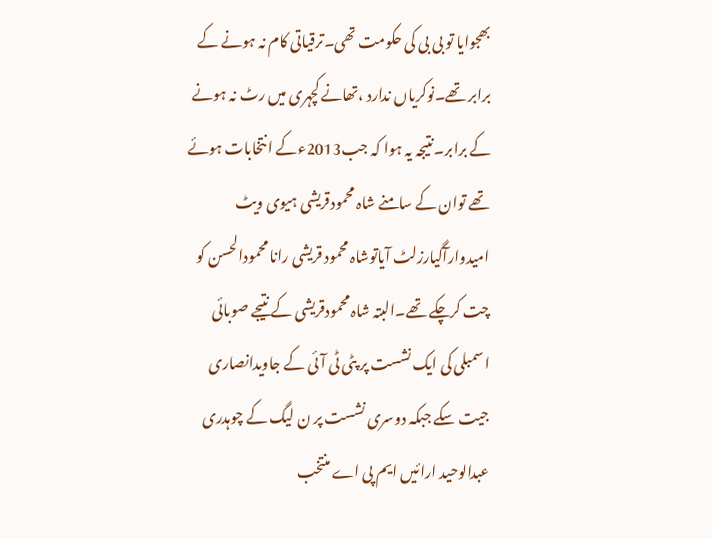بھجوایا تو بی بی کی حکومت تھی۔ترقیاتی کام نہ ہونے کے برابر تھے۔نوکریاں ندارد ،تھانے کچہری میں رٹ نہ ہونے کے برابر۔نتیجہ یہ ہوا کہ جب2013ءکے ا نتخابات ہوئے تھے توان کے سامنے شاہ محمودقریشی ہیوی ویٹ امیدوارآگیارزلٹ آیاتوشاہ محمود قریشی رانا محمودالحسن کو چت کرچکے تھے۔البتہ شاہ محمودقریشی کے نتیجے صوبائی اسمبلی کی ایک نشست پر پٹی ٹی آئی کے جاویدانصاری جیت سکے جبکہ دوسری نشست پر ن لیگ کے چوہدری عبدالوحید ارائیں ایم پی اے منتخب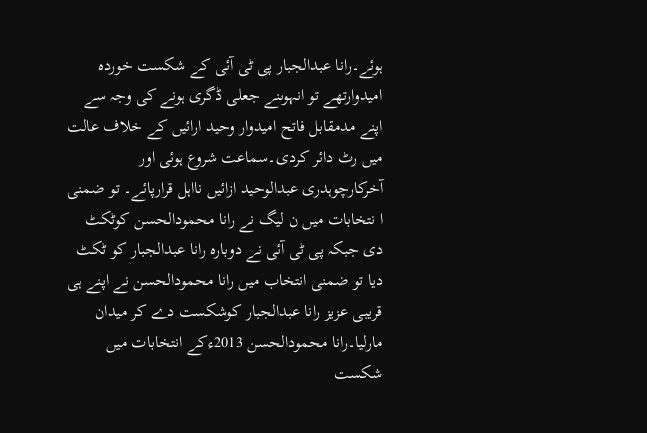ہوئے۔رانا عبدالجبار پی ٹی آئی کے شکست خوردہ امیدوارتھے تو انہوںنے جعلی ڈگری ہونے کی وجہ سے اپنے مدمقابل فاتح امیدوار وحید ارائیں کے خلاف عالت میں رٹ دائر کردی۔سماعت شروع ہوئی اور آخرکارچوہدری عبدالوحید ازائیں نااہل قرارپائے۔ تو ضمنی ا نتخابات میں ن لیگ نے رانا محمودالحسن کوٹکٹ دی جبکہ پی ٹی آئی نے دوبارہ رانا عبدالجبار کو ٹکٹ دیا تو ضمنی انتخاب میں رانا محمودالحسن نے اپنے ہی قریبی عزیز رانا عبدالجبار کوشکست دے کر میدان مارلیا۔رانا محمودالحسن 2013ءکے انتخابات میں شکست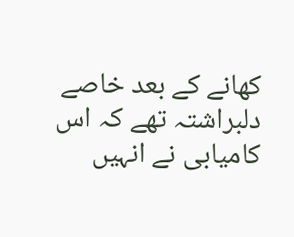کھانے کے بعد خاصے دلبراشتہ تھے کہ اس کامیابی نے انہیں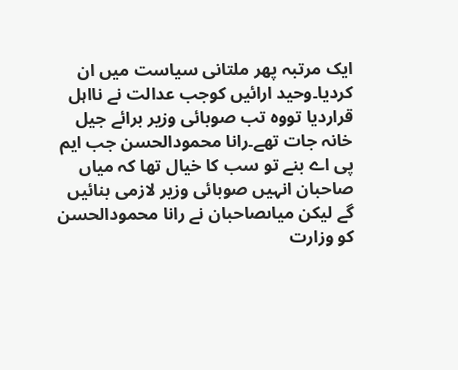ایک مرتبہ پھر ملتانی سیاست میں ان کردیا۔وحید ارائیں کوجب عدالت نے نااہل قراردیا تووہ تب صوبائی وزیر برائے جیل خانہ جات تھے۔رانا محمودالحسن جب ایم پی اے بنے تو سب کا خیال تھا کہ میاں صاحبان انہیں صوبائی وزیر لازمی بنائیں گے لیکن میاںصاحبان نے رانا محمودالحسن کو وزارت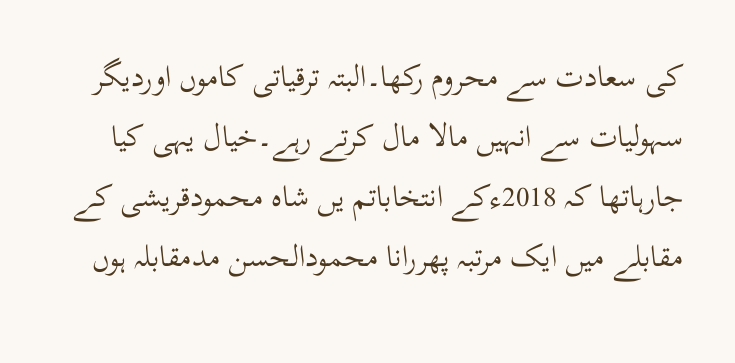کی سعادت سے محروم رکھا۔البتہ ترقیاتی کاموں اوردیگر سہولیات سے انہیں مالا مال کرتے رہے۔خیال یہی کیا جارہاتھا کہ 2018ءکے انتخاباتم یں شاہ محمودقریشی کے مقابلے میں ایک مرتبہ پھررانا محمودالحسن مدمقابلہ ہوں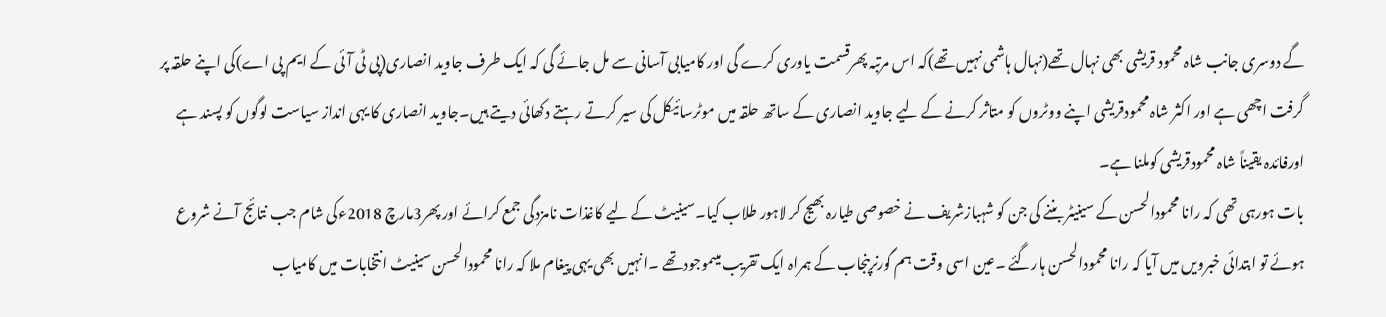گے دوسری جانب شاہ محمود قریشی بھی نہال تھے(نہال ہاشمی نہیں تھے)کہ اس مرتبہ پھرقسمت یاوری کرے گی اور کامیابی آسانی سے مل جائے گی کہ ایک طرف جاوید انصاری(پی ٹی آئی کے ایم پی اے)کی اپنے حلقہ پر گرفت اچھی ہے اور اکثر شاہ محمودقریشی اپنے ووٹروں کو متاثر کرنے کے لیے جاوید انصاری کے ساتھ حلقہ میں موٹرسائیکل کی سیر کرتے رہتے دکھائی دیتے ہیں۔جاوید انصاری کا یہی انداز سیاست لوگوں کو پسند ہے اورفائدہ یقیناً شاہ محمودقریشی کوملنا ہے۔
بات ہورہی تھی کہ رانا محمودالحسن کے سینیٹر بننے کی جن کو شہبازشریف نے خصوصی طیارہ بھیج کر لاہور طلاب کیا۔سینیٹ کے لیے کاغذات نامزدگی جمع کرائے اور پھر3مارچ 2018ءکی شام جب نتائج آنے شروع ہوئے تو ابتدائی خبرویں میں آیا کہ رانا محمودالحسن ہارگئے ۔عین اسی وقت ہم گورنرپنجاب کے ہمراہ ایک تقریب میںموجودتھے ۔انہیں بھی یہی پیغام ملا کہ رانا محمودالحسن سینیٹ انتخابات میں کامیاب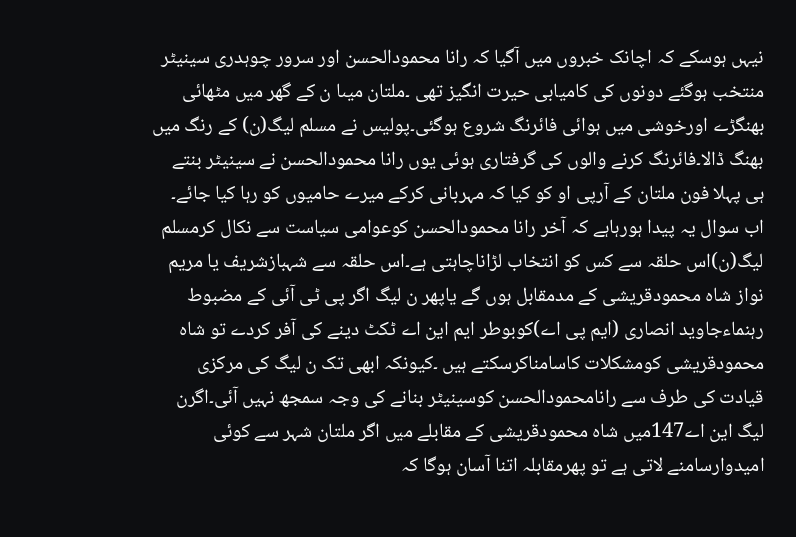نیہں ہوسکے کہ اچانک خبروں میں آگیا کہ رانا محمودالحسن اور سرور چوہدری سینیٹر منتخب ہوگئے دونوں کی کامیابی حیرت انگیز تھی ۔ملتان میںا ن کے گھر میں مٹھائی بھنگڑے اورخوشی میں ہوائی فائرنگ شروع ہوگئی۔پولیس نے مسلم لیگ(ن) کے رنگ میں بھنگ ڈالا۔فائرنگ کرنے والوں کی گرفتاری ہوئی یوں رانا محمودالحسن نے سینیٹر بنتے ہی پہلا فون ملتان کے آرپی او کو کیا کہ مہربانی کرکے میرے حامیوں کو رہا کیا جائے۔
اب سوال یہ پیدا ہورہاہے کہ آخر رانا محمودالحسن کوعوامی سیاست سے نکال کرمسلم لیگ(ن)اس حلقہ سے کس کو انتخاب لڑاناچاہتی ہے۔اس حلقہ سے شہبازشریف یا مریم نواز شاہ محمودقریشی کے مدمقابل ہوں گے یاپھر ن لیگ اگر پی ٹی آئی کے مضبوط رہنماءجاوید انصاری (ایم پی اے)کوبوطر ایم این اے ٹکٹ دینے کی آفر کردے تو شاہ محمودقریشی کومشکلات کاسامناکرسکتے ہیں ۔کیونکہ ابھی تک ن لیگ کی مرکزی قیادت کی طرف سے رانامحمودالحسن کوسینیٹر بنانے کی وجہ سمجھ نہیں آئی۔اگرن لیگ این اے147میں شاہ محمودقریشی کے مقابلے میں اگر ملتان شہر سے کوئی امیدوارسامنے لاتی ہے تو پھرمقابلہ اتنا آسان ہوگا کہ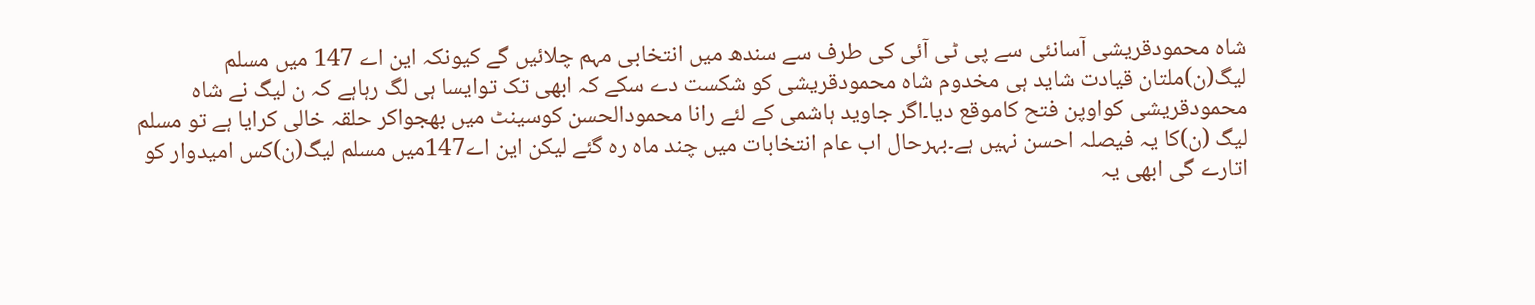شاہ محمودقریشی آسانئی سے پی ٹی آئی کی طرف سے سندھ میں انتخابی مہم چلائیں گے کیونکہ این اے 147 میں مسلم لیگ(ن)ملتان قیادت شاید ہی مخدوم شاہ محمودقریشی کو شکست دے سکے کہ ابھی تک توایسا ہی لگ رہاہے کہ ن لیگ نے شاہ محمودقریشی کواوپن فتح کاموقع دیا۔اگر جاوید ہاشمی کے لئے رانا محمودالحسن کوسینٹ میں بھجواکر حلقہ خالی کرایا ہے تو مسلم لیگ (ن)کا یہ فیصلہ احسن نہیں ہے۔بہرحال اب عام انتخابات میں چند ماہ رہ گئے لیکن این اے147میں مسلم لیگ(ن)کس امیدوار کو اتارے گی ابھی یہ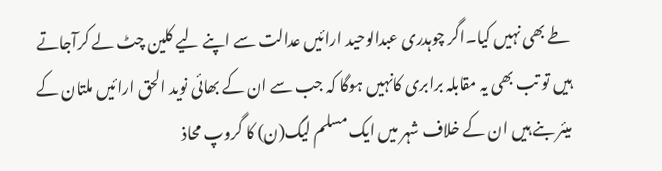طے بھی نہیں کیا۔اگر چوہدری عبدالوحید ارائیں عدالت سے اپنے لیے کلین چٹ لے کرآجاتے ہیں تو تب بھی یہ مقابلہ برابری کانہیں ہوگا کہ جب سے ان کے بھائی نوید الحق ارائیں ملتان کے میئر بنے ہیں ان کے خلاف شہر میں ایک مسلم لیگ(ن) کا گروپ محاذ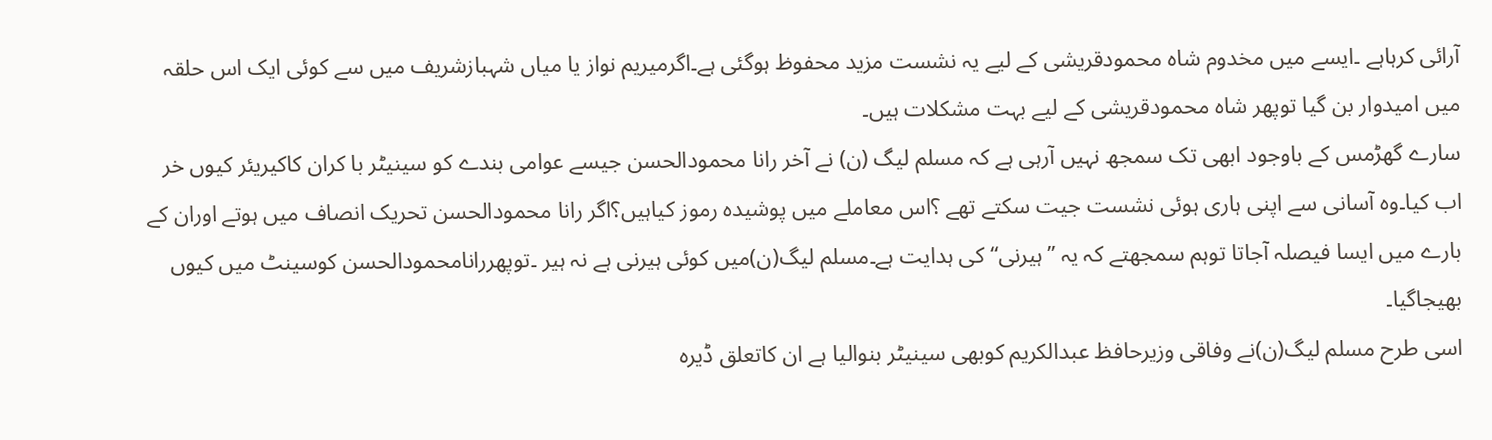آرائی کرہاہے ۔ایسے میں مخدوم شاہ محمودقریشی کے لیے یہ نشست مزید محفوظ ہوگئی ہے۔اگرمیریم نواز یا میاں شہبازشریف میں سے کوئی ایک اس حلقہ میں امیدوار بن گیا توپھر شاہ محمودقریشی کے لیے بہت مشکلات ہیں۔
سارے گھڑمس کے باوجود ابھی تک سمجھ نہیں آرہی ہے کہ مسلم لیگ (ن) نے آخر رانا محمودالحسن جیسے عوامی بندے کو سینیٹر با کران کاکیریئر کیوں خر اب کیا۔وہ آسانی سے اپنی ہاری ہوئی نشست جیت سکتے تھے ؟اس معاملے میں پوشیدہ رموز کیاہیں؟اگر رانا محمودالحسن تحریک انصاف میں ہوتے اوران کے بارے میں ایسا فیصلہ آجاتا توہم سمجھتے کہ یہ ”ہیرنی“کی ہدایت ہے۔مسلم لیگ(ن)میں کوئی ہیرنی ہے نہ ہیر ۔توپھررانامحمودالحسن کوسینٹ میں کیوں بھیجاگیا۔
اسی طرح مسلم لیگ(ن)نے وفاقی وزیرحافظ عبدالکریم کوبھی سینیٹر بنوالیا ہے ان کاتعلق ڈیرہ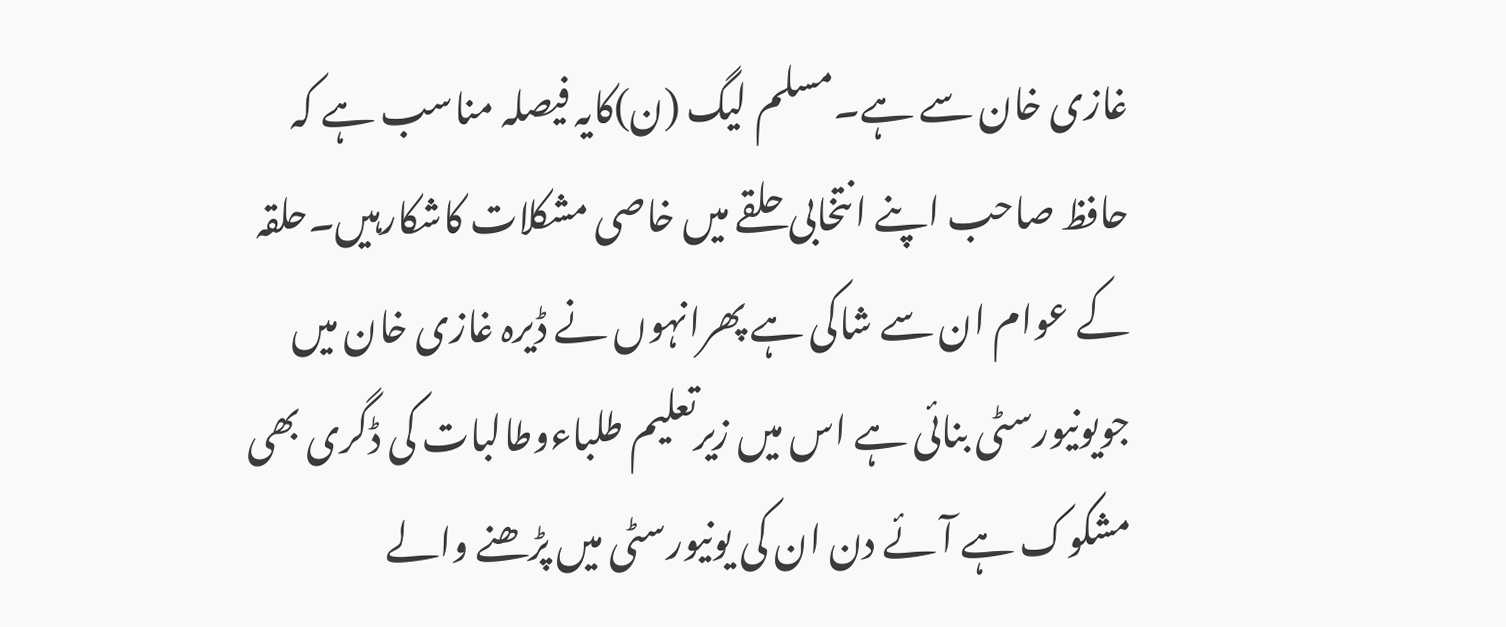غازی خان سے ہے۔مسلم لیگ (ن)کایہ فیصلہ مناسب ہے کہ حافظ صاحب اپنے انتخابی حلقے میں خاصی مشکلات کاشکارہیں۔حلقہ کے عوام ان سے شاکی ہے پھرانہوں نے ڈیرہ غازی خان میں جویونیورسٹی بنائی ہے اس میں زیرتعلیم طلباءوطالبات کی ڈگری بھی مشکوک ہے آئے دن ان کی یونیورسٹی میں پڑھنے والے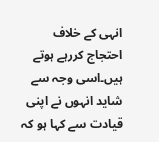انہی کے خلاف احتجاج کررہے ہوتے ہیں۔اسی وجہ سے شاید انہوں نے اپنی قیادت سے کہا ہو کہ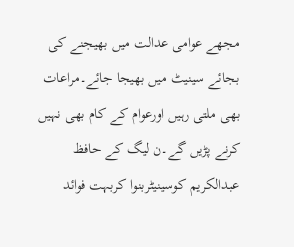مجھے عوامی عدالت میں بھیجنے کی بجائے سینیٹ میں بھیجا جائے۔مراعات بھی ملتی رہیں اورعوام کے کام بھی نہیں کرنے پڑیں گے۔ن لیگ کے حافظ عبدالکریم کوسینیٹربنوا کربہت فوائد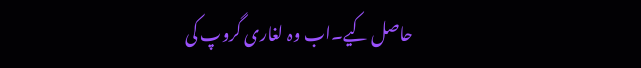حاصل کیے۔اب وہ لغاری گروپ کی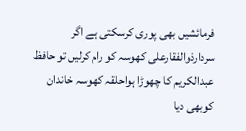فرمائشیں بھی پوری کرسکتی ہے اگر سردارذوالفقارعلی کھوسہ کو رام کرلیں تو حافظ عبدالکریم کا چھوڑا ہواحلقہ کھوسہ خاندان کوبھی دیا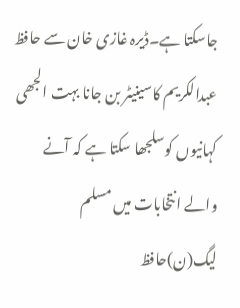جاسکتا ہے۔ڈیرہ غازی خان سے حافظ عبدالکریم کاسینیٹر بن جانا بہت الجھی کہانیوں کوسلجھا سکتا ہے کہ آنے والے انتخابات میں مسلم لیگ(ن)حافظ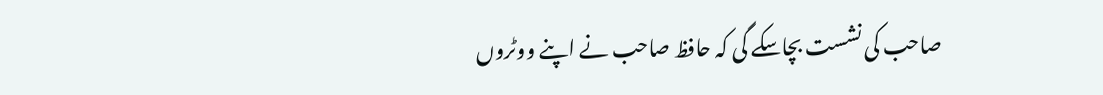صاحب کی نشست بچاسکے گی کہ حافظ صاحب نے اپنے ووٹروں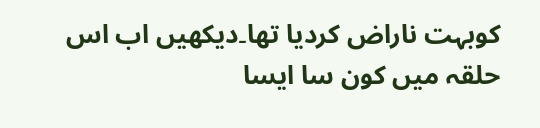کوبہت ناراض کردیا تھا۔دیکھیں اب اس حلقہ میں کون سا ایسا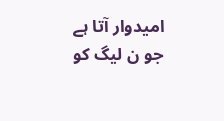امیدوار آتا ہے جو ن لیگ کو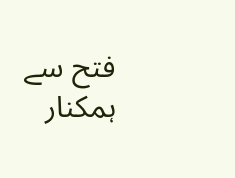فتح سے ہمکنار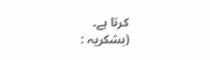کرتا ہے۔
(بشکریہ :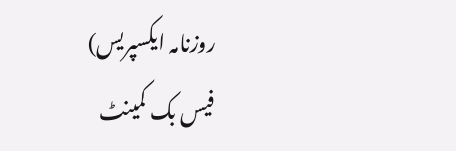روزنامہ ایکسپریس)
فیس بک کمینٹ